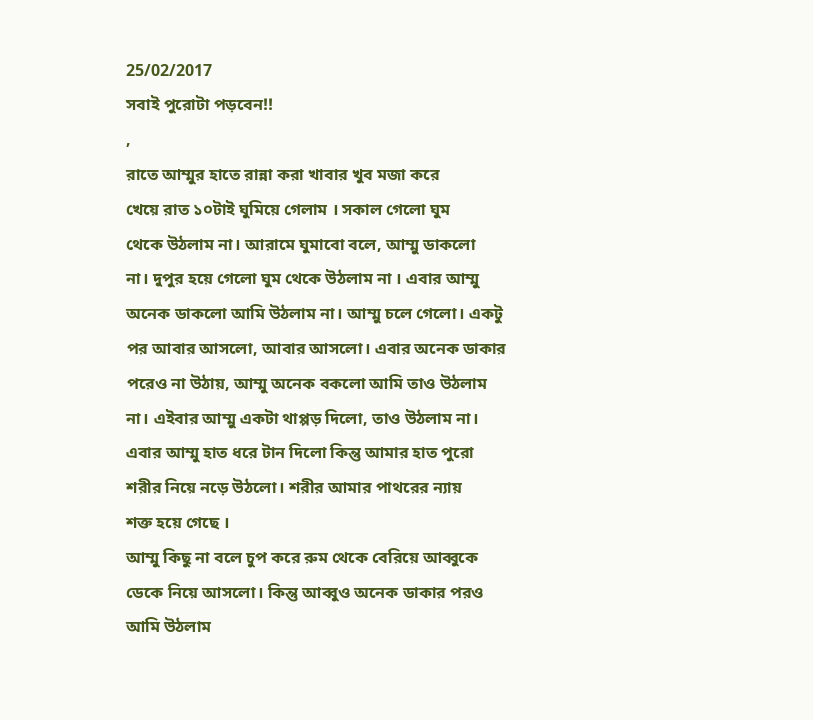25/02/2017
সবাই পুরোটা পড়বেন!!
,
রাতে আম্মুর হাতে রান্না করা খাবার খুব মজা করে
খেয়ে রাত ১০টাই ঘুমিয়ে গেলাম । সকাল গেলো ঘুম
থেকে উঠলাম না। আরামে ঘুমাবো বলে, আম্মু ডাকলো
না। দুপুর হয়ে গেলো ঘুম থেকে উঠলাম না । এবার আম্মু
অনেক ডাকলো আমি উঠলাম না। আম্মু চলে গেলো। একটু
পর আবার আসলো, আবার আসলো। এবার অনেক ডাকার
পরেও না উঠায়, আম্মু অনেক বকলো আমি তাও উঠলাম
না। এইবার আম্মু একটা থাপ্পড় দিলো, তাও উঠলাম না।
এবার আম্মু হাত ধরে টান দিলো কিন্তু আমার হাত পুরো
শরীর নিয়ে নড়ে উঠলো। শরীর আমার পাথরের ন্যায়
শক্ত হয়ে গেছে ।
আম্মু কিছু না বলে চুপ করে রুম থেকে বেরিয়ে আব্বুকে
ডেকে নিয়ে আসলো। কিন্তু আব্বুও অনেক ডাকার পরও
আমি উঠলাম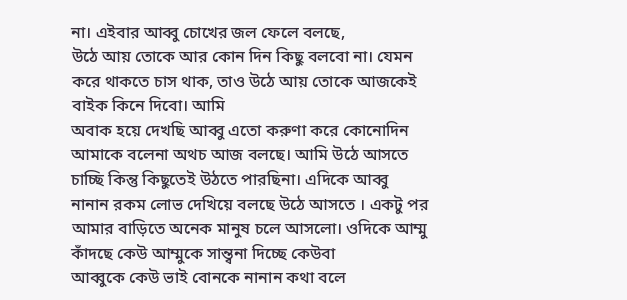না। এইবার আব্বু চোখের জল ফেলে বলছে,
উঠে আয় তোকে আর কোন দিন কিছু বলবো না। যেমন
করে থাকতে চাস থাক, তাও উঠে আয় তোকে আজকেই
বাইক কিনে দিবো। আমি
অবাক হয়ে দেখছি আব্বু এতো করুণা করে কোনোদিন
আমাকে বলেনা অথচ আজ বলছে। আমি উঠে আসতে
চাচ্ছি কিন্তু কিছুতেই উঠতে পারছিনা। এদিকে আব্বু
নানান রকম লোভ দেখিয়ে বলছে উঠে আসতে । একটু পর
আমার বাড়িতে অনেক মানুষ চলে আসলো। ওদিকে আম্মু
কাঁদছে কেউ আম্মুকে সান্ত্বনা দিচ্ছে কেউবা
আব্বুকে কেউ ভাই বোনকে নানান কথা বলে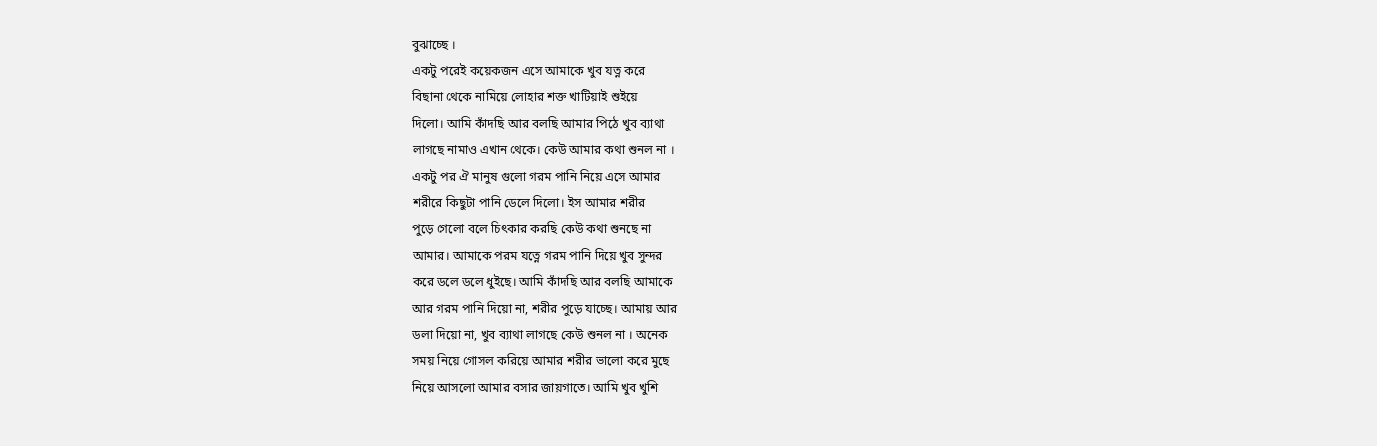বুঝাচ্ছে ।
একটু পরেই কয়েকজন এসে আমাকে খুব যত্ন করে
বিছানা থেকে নামিয়ে লোহার শক্ত খাটিয়াই শুইয়ে
দিলো। আমি কাঁদছি আর বলছি আমার পিঠে খুব ব্যাথা
লাগছে নামাও এখান থেকে। কেউ আমার কথা শুনল না ।
একটু পর ঐ মানুষ গুলো গরম পানি নিয়ে এসে আমার
শরীরে কিছুটা পানি ডেলে দিলো। ইস আমার শরীর
পুড়ে গেলো বলে চিৎকার করছি কেউ কথা শুনছে না
আমার। আমাকে পরম যত্নে গরম পানি দিয়ে খুব সুন্দর
করে ডলে ডলে ধুইছে। আমি কাঁদছি আর বলছি আমাকে
আর গরম পানি দিয়ো না, শরীর পুড়ে যাচ্ছে। আমায় আর
ডলা দিয়ো না, খুব ব্যাথা লাগছে কেউ শুনল না । অনেক
সময় নিয়ে গোসল করিয়ে আমার শরীর ভালো করে মুছে
নিয়ে আসলো আমার বসার জায়গাতে। আমি খুব খুশি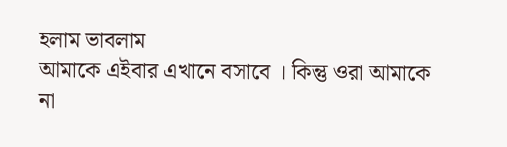হলাম ভাবলাম
আমাকে এইবার এখানে বসাবে । কিন্তু ওরা আমাকে
না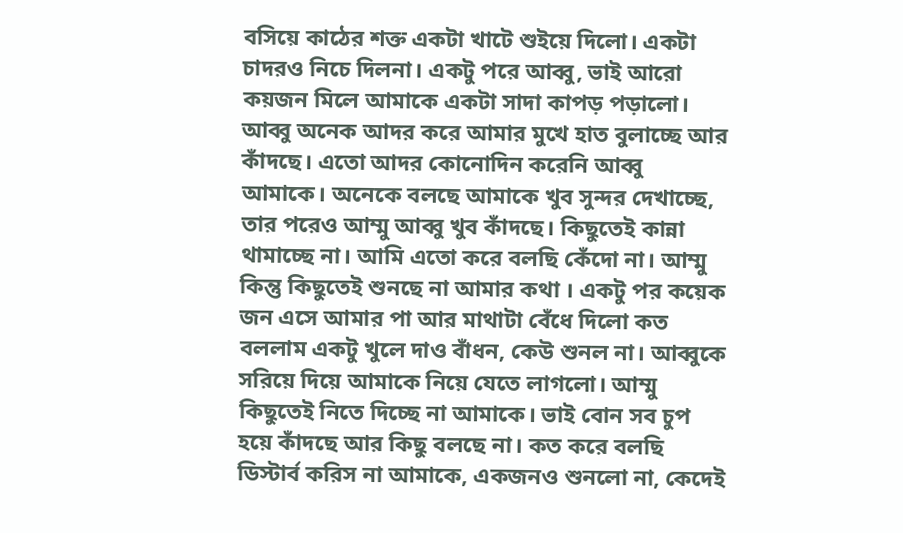বসিয়ে কাঠের শক্ত একটা খাটে শুইয়ে দিলো। একটা
চাদরও নিচে দিলনা। একটু পরে আব্বু, ভাই আরো
কয়জন মিলে আমাকে একটা সাদা কাপড় পড়ালো।
আব্বু অনেক আদর করে আমার মুখে হাত বুলাচ্ছে আর
কাঁদছে। এতো আদর কোনোদিন করেনি আব্বু
আমাকে। অনেকে বলছে আমাকে খুব সুন্দর দেখাচ্ছে,
তার পরেও আম্মু আব্বু খুব কাঁদছে। কিছুতেই কান্না
থামাচ্ছে না। আমি এতো করে বলছি কেঁদো না। আম্মু
কিন্তু কিছুতেই শুনছে না আমার কথা । একটু পর কয়েক
জন এসে আমার পা আর মাথাটা বেঁধে দিলো কত
বললাম একটু খুলে দাও বাঁধন, কেউ শুনল না। আব্বুকে
সরিয়ে দিয়ে আমাকে নিয়ে যেতে লাগলো। আম্মু
কিছুতেই নিতে দিচ্ছে না আমাকে। ভাই বোন সব চুপ
হয়ে কাঁদছে আর কিছু বলছে না। কত করে বলছি
ডিস্টার্ব করিস না আমাকে, একজনও শুনলো না, কেদেই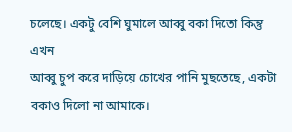চলেছে। একটু বেশি ঘুমালে আব্বু বকা দিতো কিন্তু এখন
আব্বু চুপ করে দাড়িয়ে চোখের পানি মুছতেছে, একটা
বকাও দিলো না আমাকে।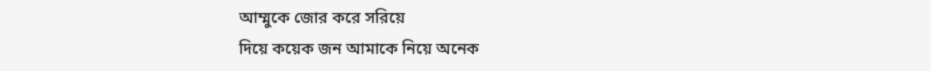আম্মুকে জোর করে সরিয়ে
দিয়ে কয়েক জন আমাকে নিয়ে অনেক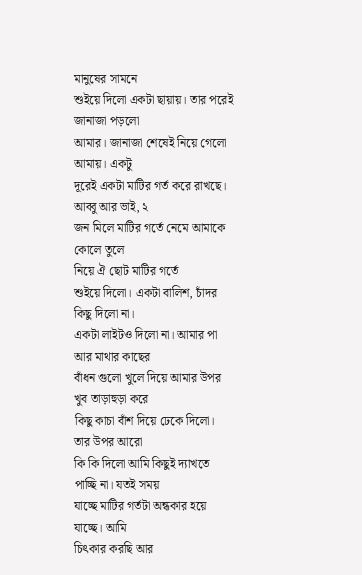মানুষের সামনে
শুইয়ে দিলো একটা ছায়ায়। তার পরেই জানাজা পড়লো
আমার। জানাজা শেষেই নিয়ে গেলো আমায়। একটু
দূরেই একটা মাটির গর্ত করে রাখছে। আব্বু আর ভাই, ২
জন মিলে মাটির গর্তে নেমে আমাকে কোলে তুলে
নিয়ে ঐ ছোট মাটির গর্তে
শুইয়ে দিলো। একটা বালিশ, চাঁদর কিছু দিলো না।
একটা লাইটও দিলো না। আমার পা আর মাথার কাছের
বাঁধন গুলো খুলে দিয়ে আমার উপর খুব তাড়াহুড়া করে
কিছু কাচা বাঁশ দিয়ে ঢেকে দিলো। তার উপর আরো
কি কি দিলো আমি কিছুই দ্যাখতে পাচ্ছি না। যতই সময়
যাচ্ছে মাটির গর্তটা অন্ধকার হয়ে যাচ্ছে। আমি
চিৎকার করছি আর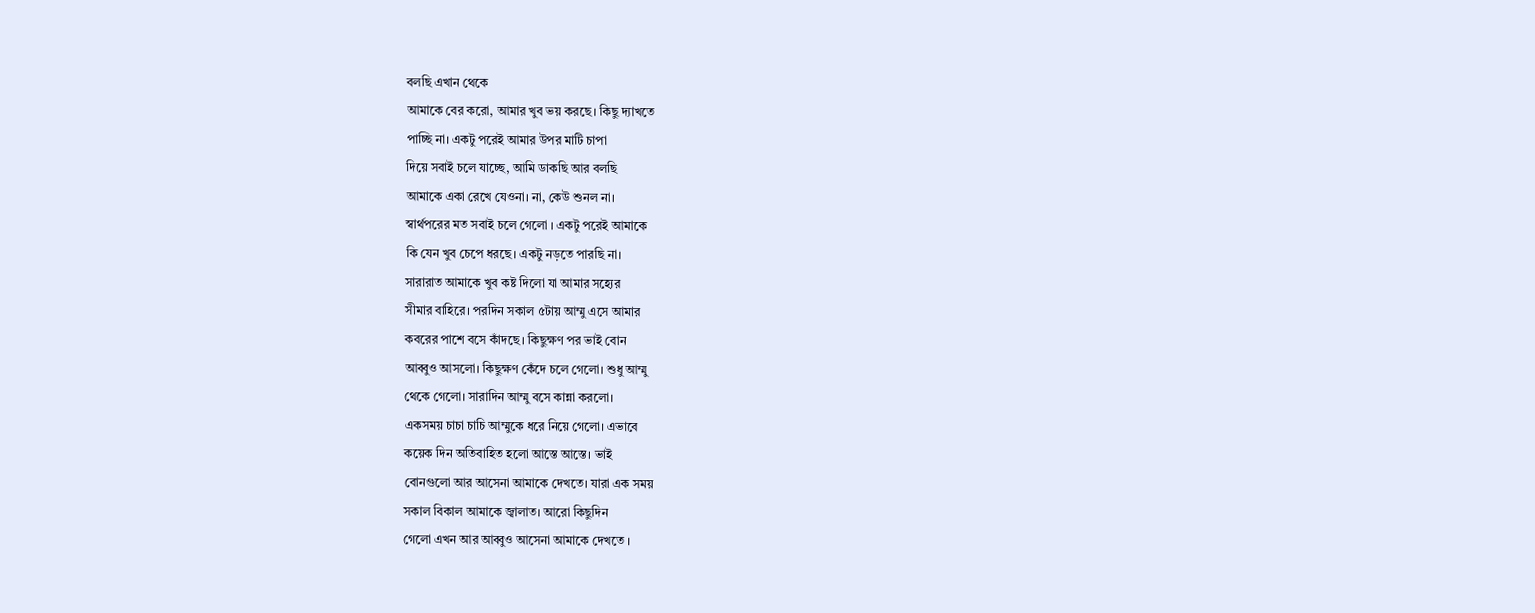বলছি এখান থেকে
আমাকে বের করো, আমার খুব ভয় করছে। কিছু দ্যাখতে
পাচ্ছি না। একটু পরেই আমার উপর মাটি চাপা
দিয়ে সবাই চলে যাচ্ছে, আমি ডাকছি আর বলছি
আমাকে একা রেখে যেওনা। না, কেউ শুনল না।
স্বার্থপরের মত সবাই চলে গেলো । একটু পরেই আমাকে
কি যেন খুব চেপে ধরছে। একটু নড়তে পারছি না।
সারারাত আমাকে খুব কষ্ট দিলো যা আমার সহ্যের
সীমার বাহিরে। পরদিন সকাল ৫টায় আম্মু এসে আমার
কবরের পাশে বসে কাঁদছে। কিছুক্ষণ পর ভাই বোন
আব্বুও আসলো। কিছুক্ষণ কেঁদে চলে গেলো। শুধু আম্মু
থেকে গেলো। সারাদিন আম্মু বসে কান্না করলো।
একসময় চাচা চাচি আম্মুকে ধরে নিয়ে গেলো। এভাবে
কয়েক দিন অতিবাহিত হলো আস্তে আস্তে। ভাই
বোনগুলো আর আসেনা আমাকে দেখতে। যারা এক সময়
সকাল বিকাল আমাকে জ্বালাত। আরো কিছুদিন
গেলো এখন আর আব্বুও আসেনা আমাকে দেখতে ।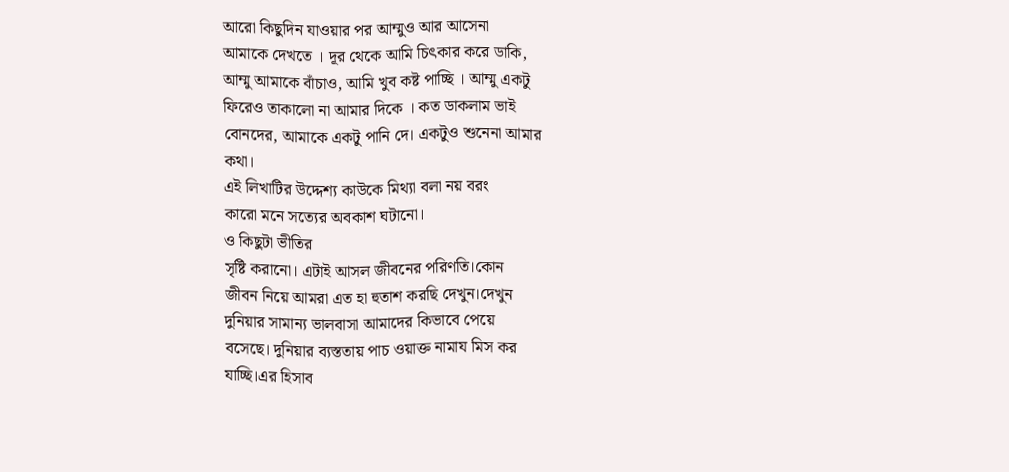আরো কিছুদিন যাওয়ার পর আম্মুও আর আসেনা
আমাকে দেখতে । দূর থেকে আমি চিৎকার করে ডাকি,
আম্মু আমাকে বাঁচাও, আমি খুব কষ্ট পাচ্ছি । আম্মু একটু
ফিরেও তাকালো না আমার দিকে । কত ডাকলাম ভাই
বোনদের, আমাকে একটু পানি দে। একটুও শুনেনা আমার
কথা।
এই লিখাটির উদ্দেশ্য কাউকে মিথ্যা বলা নয় বরং
কারো মনে সত্যের অবকাশ ঘটানো।
ও কিছুটা ভীতির
সৃষ্টি করানো। এটাই আসল জীবনের পরিণতি।কোন
জীবন নিয়ে আমরা এত হা হুতাশ করছি দেখুন।দেখুন
দুনিয়ার সামান্য ভালবাসা আমাদের কিভাবে পেয়ে
বসেছে। দুনিয়ার ব্যস্ততায় পাচ ওয়াক্ত নামায মিস কর
যাচ্ছি।এর হিসাব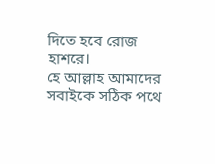দিতে হবে রোজ হাশরে।
হে আল্লাহ আমাদের সবাইকে সঠিক পথে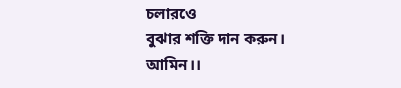চলারওে
বুঝার শক্তি দান করুন।
আমিন।।